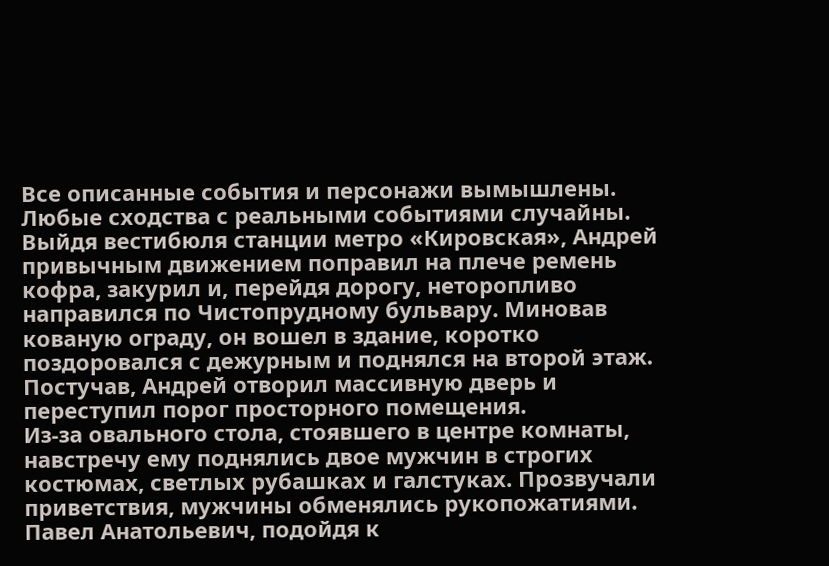Все описанные события и персонажи вымышлены. Любые сходства с реальными событиями случайны.
Выйдя вестибюля станции метро «Кировская», Андрей привычным движением поправил на плече ремень кофра, закурил и, перейдя дорогу, неторопливо направился по Чистопрудному бульвару. Миновав кованую ограду, он вошел в здание, коротко поздоровался с дежурным и поднялся на второй этаж. Постучав, Андрей отворил массивную дверь и переступил порог просторного помещения.
Из-за овального стола, стоявшего в центре комнаты, навстречу ему поднялись двое мужчин в строгих костюмах, светлых рубашках и галстуках. Прозвучали приветствия, мужчины обменялись рукопожатиями. Павел Анатольевич, подойдя к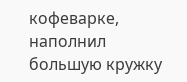кофеварке, наполнил большую кружку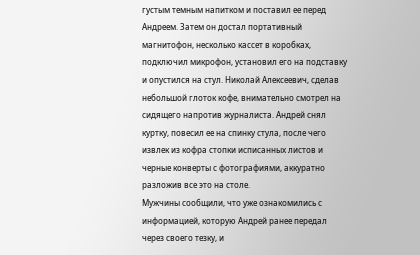густым темным напитком и поставил ее перед Андреем. Затем он достал портативный магнитофон, несколько кассет в коробках, подключил микрофон, установил его на подставку и опустился на стул. Николай Алексеевич, сделав небольшой глоток кофе, внимательно смотрел на сидящего напротив журналиста. Андрей снял куртку, повесил ее на спинку стула, после чего извлек из кофра стопки исписанных листов и черные конверты с фотографиями, аккуратно разложив все это на столе.
Мужчины сообщили, что уже ознакомились с информацией, которую Андрей ранее передал через своего тезку, и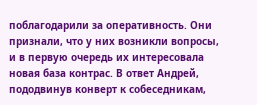поблагодарили за оперативность. Они признали, что у них возникли вопросы, и в первую очередь их интересовала новая база контрас. В ответ Андрей, пододвинув конверт к собеседникам,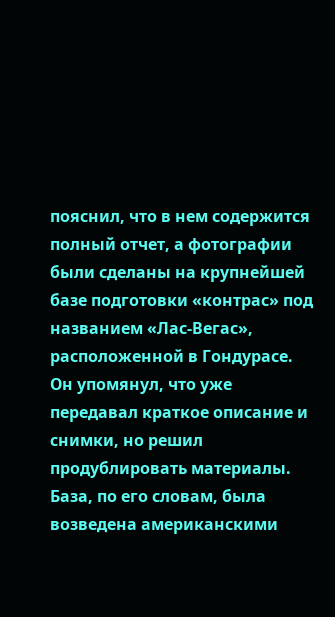пояснил, что в нем содержится полный отчет, а фотографии были сделаны на крупнейшей базе подготовки «контрас» под названием «Лас-Вегас», расположенной в Гондурасе. Он упомянул, что уже передавал краткое описание и снимки, но решил продублировать материалы. База, по его словам, была возведена американскими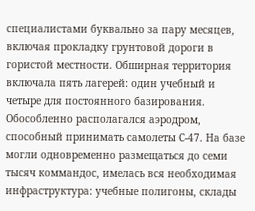специалистами буквально за пару месяцев, включая прокладку грунтовой дороги в гористой местности. Обширная территория включала пять лагерей: один учебный и четыре для постоянного базирования. Обособленно располагался аэродром, способный принимать самолеты С-47. На базе могли одновременно размещаться до семи тысяч коммандос, имелась вся необходимая инфраструктура: учебные полигоны, склады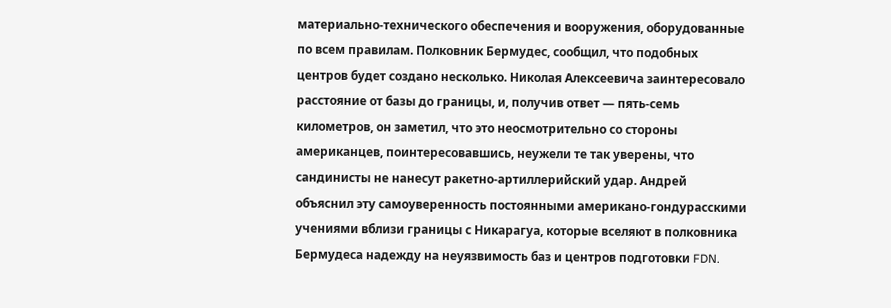материально-технического обеспечения и вооружения, оборудованные по всем правилам. Полковник Бермудес, сообщил, что подобных центров будет создано несколько. Николая Алексеевича заинтересовало расстояние от базы до границы, и, получив ответ — пять-семь километров, он заметил, что это неосмотрительно со стороны американцев, поинтересовавшись, неужели те так уверены, что сандинисты не нанесут ракетно-артиллерийский удар. Андрей объяснил эту самоуверенность постоянными американо-гондурасскими учениями вблизи границы с Никарагуа, которые вселяют в полковника Бермудеса надежду на неуязвимость баз и центров подготовки FDN.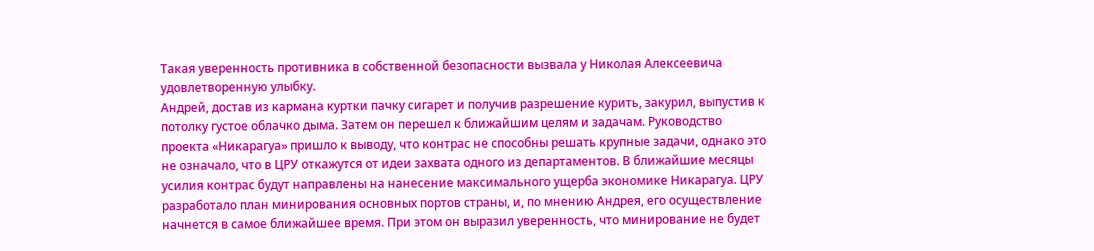Такая уверенность противника в собственной безопасности вызвала у Николая Алексеевича удовлетворенную улыбку.
Андрей, достав из кармана куртки пачку сигарет и получив разрешение курить, закурил, выпустив к потолку густое облачко дыма. Затем он перешел к ближайшим целям и задачам. Руководство проекта «Никарагуа» пришло к выводу, что контрас не способны решать крупные задачи, однако это не означало, что в ЦРУ откажутся от идеи захвата одного из департаментов. В ближайшие месяцы усилия контрас будут направлены на нанесение максимального ущерба экономике Никарагуа. ЦРУ разработало план минирования основных портов страны, и, по мнению Андрея, его осуществление начнется в самое ближайшее время. При этом он выразил уверенность, что минирование не будет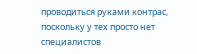проводиться руками контрас, поскольку у тех просто нет специалистов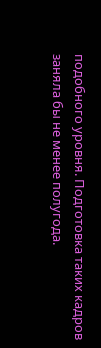подобного уровня. Подготовка таких кадров заняла бы не менее полугода.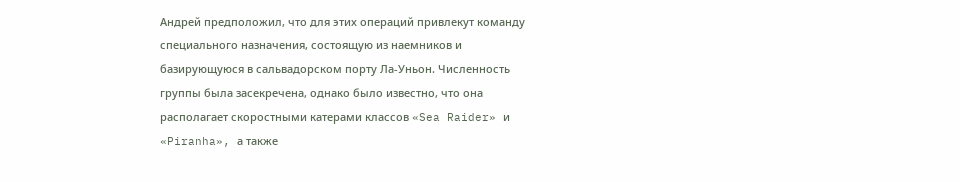Андрей предположил, что для этих операций привлекут команду специального назначения, состоящую из наемников и базирующуюся в сальвадорском порту Ла-Уньон. Численность группы была засекречена, однако было известно, что она располагает скоростными катерами классов «Sea Raider» и «Piranha», а также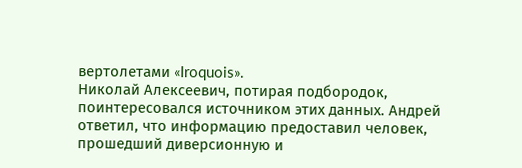вертолетами «Iroquois».
Николай Алексеевич, потирая подбородок, поинтересовался источником этих данных. Андрей ответил, что информацию предоставил человек, прошедший диверсионную и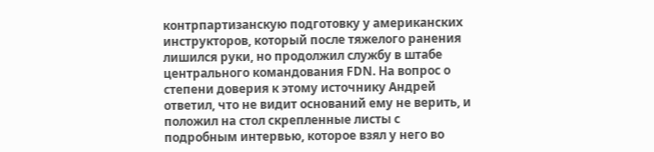контрпартизанскую подготовку у американских инструкторов, который после тяжелого ранения лишился руки, но продолжил службу в штабе центрального командования FDN. На вопрос о степени доверия к этому источнику Андрей ответил, что не видит оснований ему не верить, и положил на стол скрепленные листы с подробным интервью, которое взял у него во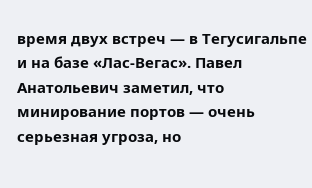время двух встреч — в Тегусигальпе и на базе «Лас-Вегас». Павел Анатольевич заметил, что минирование портов — очень серьезная угроза, но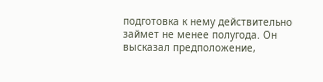подготовка к нему действительно займет не менее полугода. Он высказал предположение,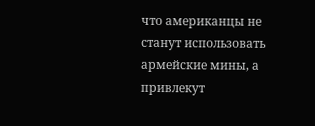что американцы не станут использовать армейские мины, а привлекут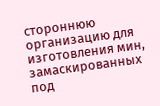стороннюю организацию для изготовления мин, замаскированных под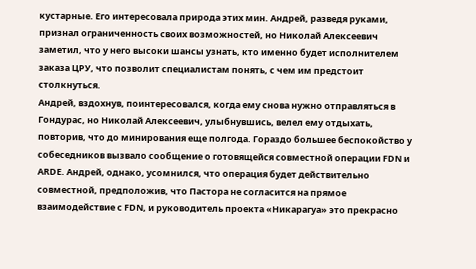кустарные. Его интересовала природа этих мин. Андрей, разведя руками, признал ограниченность своих возможностей, но Николай Алексеевич заметил, что у него высоки шансы узнать, кто именно будет исполнителем заказа ЦРУ, что позволит специалистам понять, с чем им предстоит столкнуться.
Андрей, вздохнув, поинтересовался, когда ему снова нужно отправляться в Гондурас, но Николай Алексеевич, улыбнувшись, велел ему отдыхать, повторив, что до минирования еще полгода. Гораздо большее беспокойство у собеседников вызвало сообщение о готовящейся совместной операции FDN и ARDE. Андрей, однако, усомнился, что операция будет действительно совместной, предположив, что Пастора не согласится на прямое взаимодействие с FDN, и руководитель проекта «Никарагуа» это прекрасно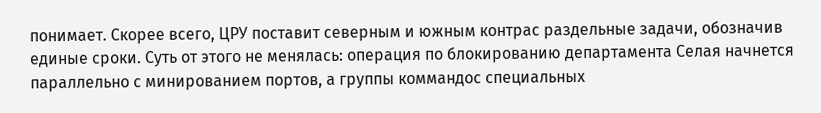понимает. Скорее всего, ЦРУ поставит северным и южным контрас раздельные задачи, обозначив единые сроки. Суть от этого не менялась: операция по блокированию департамента Селая начнется параллельно с минированием портов, а группы коммандос специальных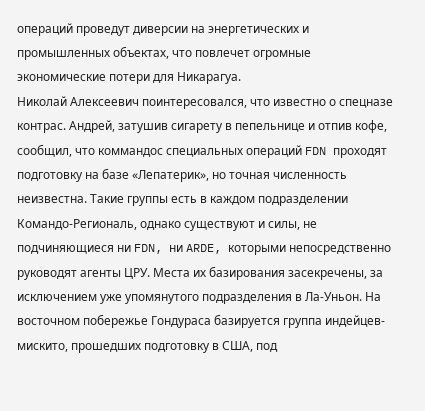операций проведут диверсии на энергетических и промышленных объектах, что повлечет огромные экономические потери для Никарагуа.
Николай Алексеевич поинтересовался, что известно о спецназе контрас. Андрей, затушив сигарету в пепельнице и отпив кофе, сообщил, что коммандос специальных операций FDN проходят подготовку на базе «Лепатерик», но точная численность неизвестна. Такие группы есть в каждом подразделении Командо-Региональ, однако существуют и силы, не подчиняющиеся ни FDN, ни ARDE, которыми непосредственно руководят агенты ЦРУ. Места их базирования засекречены, за исключением уже упомянутого подразделения в Ла-Уньон. На восточном побережье Гондураса базируется группа индейцев-мискито, прошедших подготовку в США, под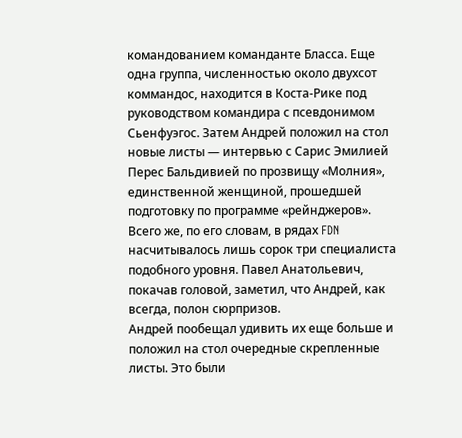командованием команданте Бласса. Еще одна группа, численностью около двухсот коммандос, находится в Коста-Рике под руководством командира с псевдонимом Сьенфуэгос. Затем Андрей положил на стол новые листы — интервью с Сарис Эмилией Перес Бальдивией по прозвищу «Молния», единственной женщиной, прошедшей подготовку по программе «рейнджеров». Всего же, по его словам, в рядах FDN насчитывалось лишь сорок три специалиста подобного уровня. Павел Анатольевич, покачав головой, заметил, что Андрей, как всегда, полон сюрпризов.
Андрей пообещал удивить их еще больше и положил на стол очередные скрепленные листы. Это были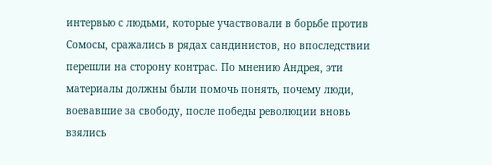интервью с людьми, которые участвовали в борьбе против Сомосы, сражались в рядах сандинистов, но впоследствии перешли на сторону контрас. По мнению Андрея, эти материалы должны были помочь понять, почему люди, воевавшие за свободу, после победы революции вновь взялись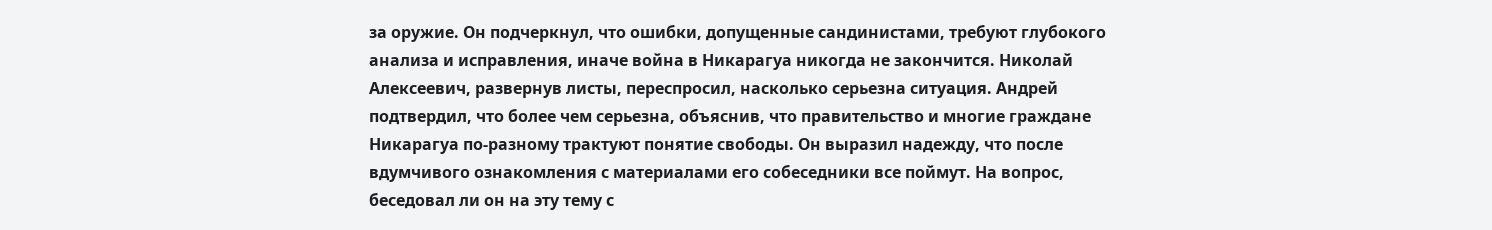за оружие. Он подчеркнул, что ошибки, допущенные сандинистами, требуют глубокого анализа и исправления, иначе война в Никарагуа никогда не закончится. Николай Алексеевич, развернув листы, переспросил, насколько серьезна ситуация. Андрей подтвердил, что более чем серьезна, объяснив, что правительство и многие граждане Никарагуа по-разному трактуют понятие свободы. Он выразил надежду, что после вдумчивого ознакомления с материалами его собеседники все поймут. На вопрос, беседовал ли он на эту тему с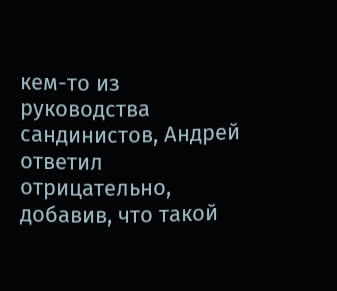кем-то из руководства сандинистов, Андрей ответил отрицательно, добавив, что такой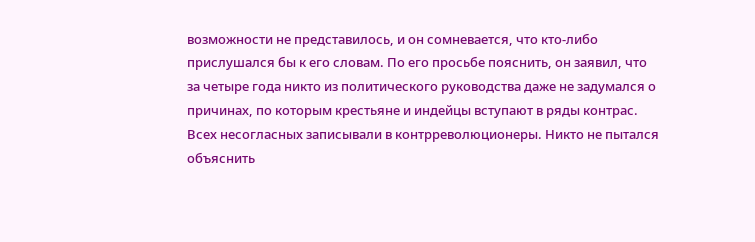возможности не представилось, и он сомневается, что кто-либо прислушался бы к его словам. По его просьбе пояснить, он заявил, что за четыре года никто из политического руководства даже не задумался о причинах, по которым крестьяне и индейцы вступают в ряды контрас. Всех несогласных записывали в контрреволюционеры. Никто не пытался объяснить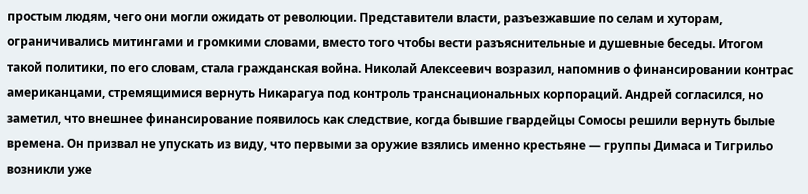простым людям, чего они могли ожидать от революции. Представители власти, разъезжавшие по селам и хуторам, ограничивались митингами и громкими словами, вместо того чтобы вести разъяснительные и душевные беседы. Итогом такой политики, по его словам, стала гражданская война. Николай Алексеевич возразил, напомнив о финансировании контрас американцами, стремящимися вернуть Никарагуа под контроль транснациональных корпораций. Андрей согласился, но заметил, что внешнее финансирование появилось как следствие, когда бывшие гвардейцы Сомосы решили вернуть былые времена. Он призвал не упускать из виду, что первыми за оружие взялись именно крестьяне — группы Димаса и Тигрильо возникли уже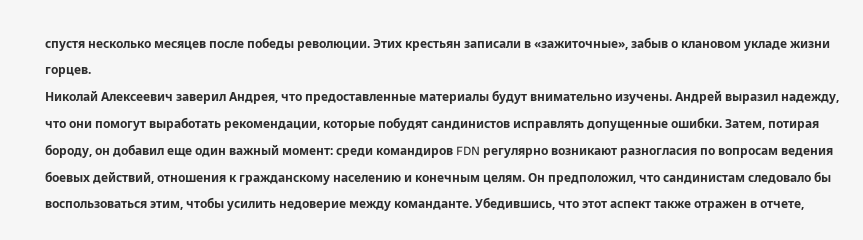спустя несколько месяцев после победы революции. Этих крестьян записали в «зажиточные», забыв о клановом укладе жизни горцев.
Николай Алексеевич заверил Андрея, что предоставленные материалы будут внимательно изучены. Андрей выразил надежду, что они помогут выработать рекомендации, которые побудят сандинистов исправлять допущенные ошибки. Затем, потирая бороду, он добавил еще один важный момент: среди командиров FDN регулярно возникают разногласия по вопросам ведения боевых действий, отношения к гражданскому населению и конечным целям. Он предположил, что сандинистам следовало бы воспользоваться этим, чтобы усилить недоверие между команданте. Убедившись, что этот аспект также отражен в отчете,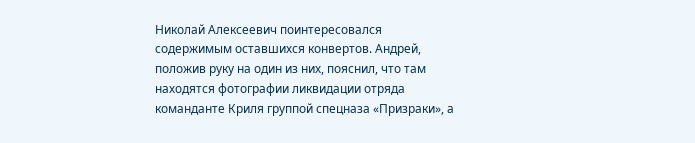Николай Алексеевич поинтересовался содержимым оставшихся конвертов. Андрей, положив руку на один из них, пояснил, что там находятся фотографии ликвидации отряда команданте Криля группой спецназа «Призраки», а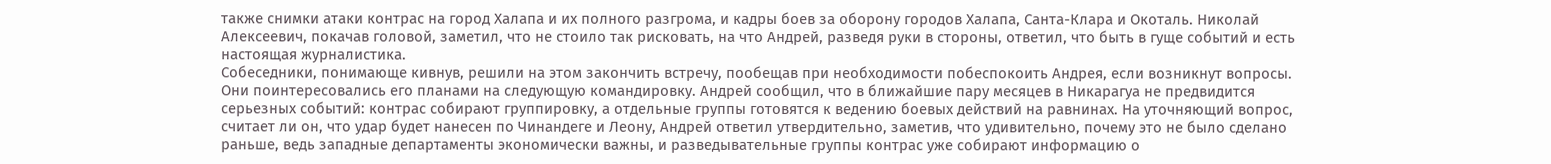также снимки атаки контрас на город Халапа и их полного разгрома, и кадры боев за оборону городов Халапа, Санта-Клара и Окоталь. Николай Алексеевич, покачав головой, заметил, что не стоило так рисковать, на что Андрей, разведя руки в стороны, ответил, что быть в гуще событий и есть настоящая журналистика.
Собеседники, понимающе кивнув, решили на этом закончить встречу, пообещав при необходимости побеспокоить Андрея, если возникнут вопросы. Они поинтересовались его планами на следующую командировку. Андрей сообщил, что в ближайшие пару месяцев в Никарагуа не предвидится серьезных событий: контрас собирают группировку, а отдельные группы готовятся к ведению боевых действий на равнинах. На уточняющий вопрос, считает ли он, что удар будет нанесен по Чинандеге и Леону, Андрей ответил утвердительно, заметив, что удивительно, почему это не было сделано раньше, ведь западные департаменты экономически важны, и разведывательные группы контрас уже собирают информацию о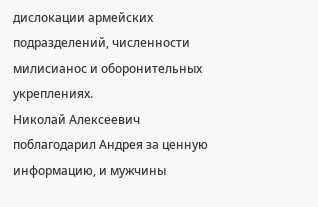дислокации армейских подразделений, численности милисианос и оборонительных укреплениях.
Николай Алексеевич поблагодарил Андрея за ценную информацию, и мужчины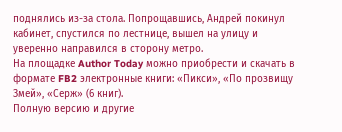поднялись из-за стола. Попрощавшись, Андрей покинул кабинет, спустился по лестнице, вышел на улицу и уверенно направился в сторону метро.
На площадке Author Today можно приобрести и скачать в формате FB2 электронные книги: «Пикси», «По прозвищу Змей», «Серж» (6 книг).
Полную версию и другие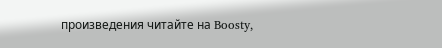произведения читайте на Boosty,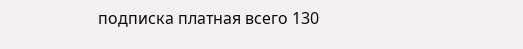подписка платная всего 130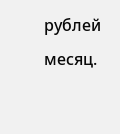рублей месяц.